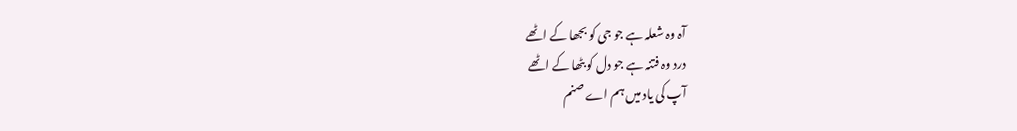آہ وہ شعلہ ہے جو جی کو بجھا کے اٹھے
درد وہ فتنہ ہے جو دل کو بٹھا کے اٹھے
آپ کی یاد میں ہم اے صنم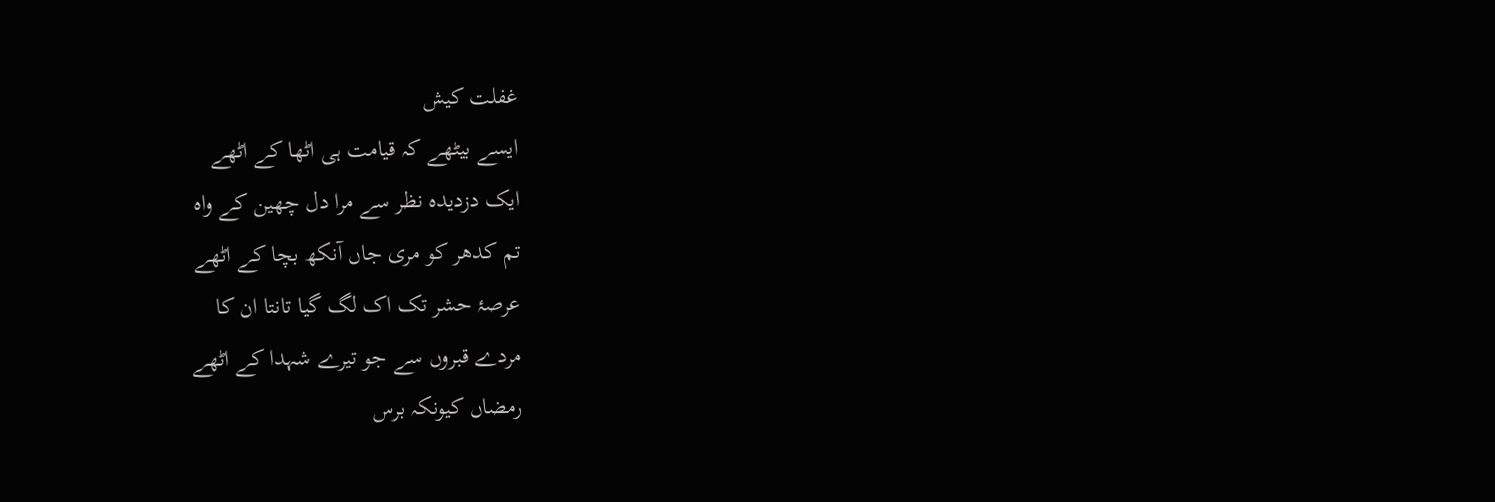غفلت کیش
ایسے بیٹھے کہ قیامت ہی اٹھا کے اٹھے
ایک دزدیدہ نظر سے مرا دل چھین کے واہ
تم کدھر کو مری جاں آنکھ بچا کے اٹھے
عرصۂ حشر تک اک لگ گیا تانتا ان کا
مردے قبروں سے جو تیرے شہدا کے اٹھے
رمضاں کیونکہ برس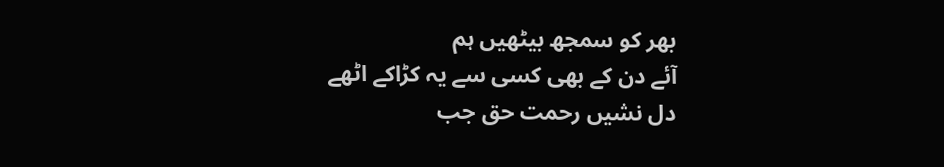بھر کو سمجھ بیٹھیں ہم
آئے دن کے بھی کسی سے یہ کڑاکے اٹھے
دل نشیں رحمت حق جب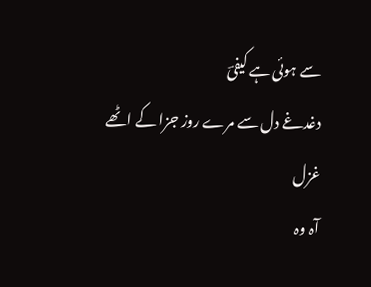سے ہوئی ہے کیفیؔ
دغدغے دل سے مرے روز جزا کے اٹھے
غزل
آہ وہ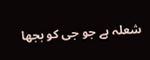شعلہ ہے جو جی کو بجھا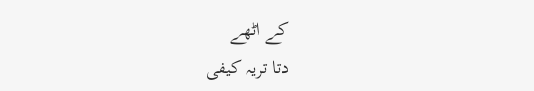کے اٹھے
دتا تریہ کیفی